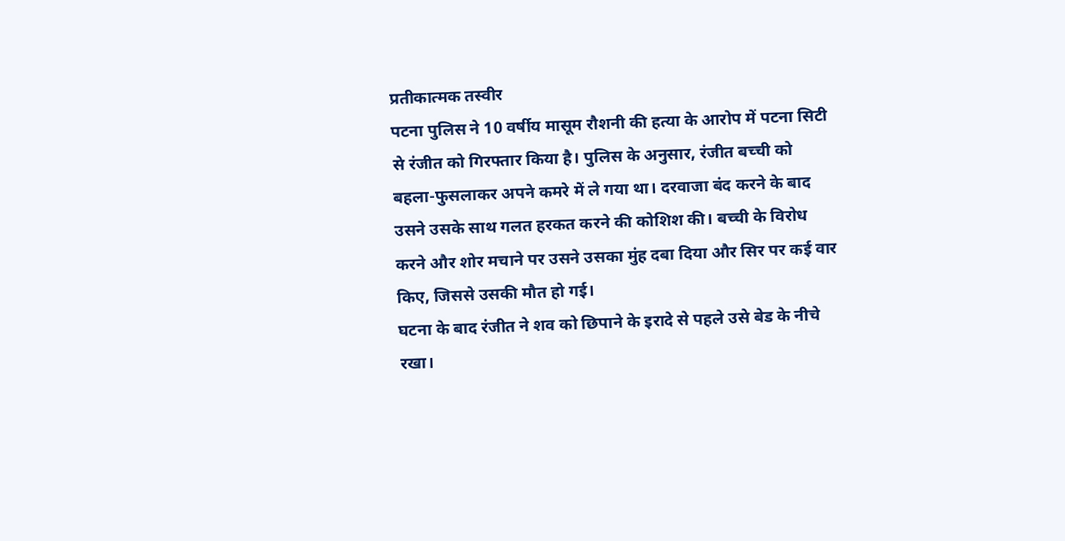प्रतीकात्मक तस्वीर
पटना पुलिस ने 10 वर्षीय मासूम रौशनी की हत्या के आरोप में पटना सिटी से रंजीत को गिरफ्तार किया है। पुलिस के अनुसार, रंजीत बच्ची को बहला-फुसलाकर अपने कमरे में ले गया था। दरवाजा बंद करने के बाद उसने उसके साथ गलत हरकत करने की कोशिश की। बच्ची के विरोध करने और शोर मचाने पर उसने उसका मुंह दबा दिया और सिर पर कई वार किए, जिससे उसकी मौत हो गई।
घटना के बाद रंजीत ने शव को छिपाने के इरादे से पहले उसे बेड के नीचे रखा।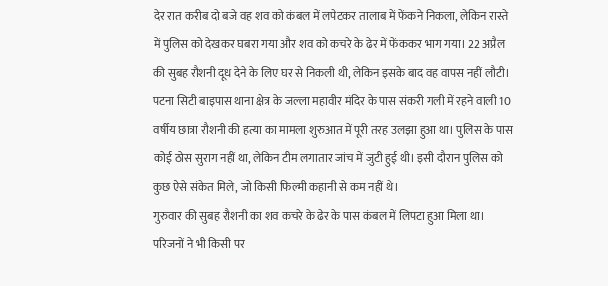देर रात करीब दो बजे वह शव को कंबल में लपेटकर तालाब में फेंकने निकला, लेकिन रास्ते में पुलिस को देखकर घबरा गया और शव को कचरे के ढेर में फेंककर भाग गया। 22 अप्रैल की सुबह रौशनी दूध देने के लिए घर से निकली थी, लेकिन इसके बाद वह वापस नहीं लौटी।
पटना सिटी बाइपास थाना क्षेत्र के जल्ला महावीर मंदिर के पास संकरी गली में रहने वाली 10 वर्षीय छात्रा रौशनी की हत्या का मामला शुरुआत में पूरी तरह उलझा हुआ था। पुलिस के पास कोई ठोस सुराग नहीं था, लेकिन टीम लगातार जांच में जुटी हुई थी। इसी दौरान पुलिस को कुछ ऐसे संकेत मिले, जो किसी फिल्मी कहानी से कम नहीं थे।
गुरुवार की सुबह रौशनी का शव कचरे के ढेर के पास कंबल में लिपटा हुआ मिला था। परिजनों ने भी किसी पर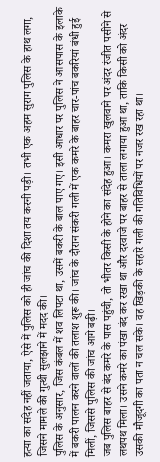हत्या का संदेह नहीं जताया, ऐसे में पुलिस को ही जांच की दिशा तय करनी पड़ी। तभी एक अहम सुराग पुलिस के हाथ लगा, जिसने मामले की गुत्थी सुलझाने में मदद की।
पुलिस के अनुसार, जिस कंबल में शव लिपटा था, उसमें बकरी के बाल पाए गए। इसी आधार पर पुलिस ने आसपास के इलाके में बकरी पालन करने वालों की तलाश शुरू की। जांच के दौरान संकरी गली में एक कमरे के बाहर चार-पांच बकरियां बंधी हुई मिलीं, जिससे पुलिस की जांच आगे बढ़ी।
जब पुलिस बाहर से बंद कमरे के पास पहुंची, तो भीतर किसी के होने का संदेह हुआ। कमरा खुलवाने पर अंदर रंजीत पसीने से लथपथ मिला। उसने कमरे का पंखा बंद कर रखा था और दरवाजे पर बाहर से ताला लगाया हुआ था, ताकि किसी को अंदर उसकी मौजूदगी का पता न चल सके। वह खिड़की के सहारे गली की गतिविधियों पर नजर रख रहा था।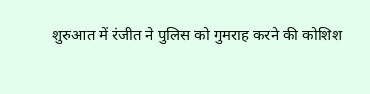शुरुआत में रंजीत ने पुलिस को गुमराह करने की कोशिश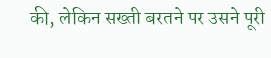की, लेकिन सख्ती बरतने पर उसने पूरी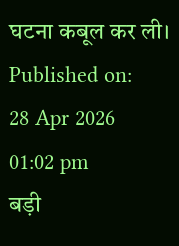घटना कबूल कर ली।
Published on:
28 Apr 2026 01:02 pm
बड़ी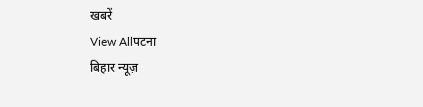खबरें
View Allपटना
बिहार न्यूज़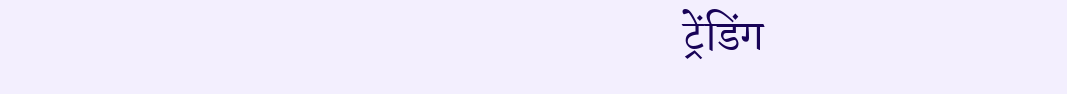ट्रेंडिंग